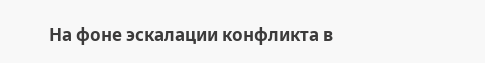На фоне эскалации конфликта в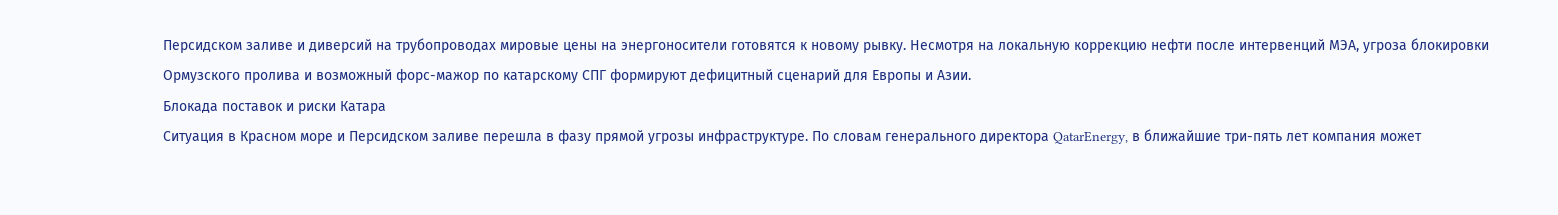Персидском заливе и диверсий на трубопроводах мировые цены на энергоносители готовятся к новому рывку. Несмотря на локальную коррекцию нефти после интервенций МЭА, угроза блокировки Ормузского пролива и возможный форс-мажор по катарскому СПГ формируют дефицитный сценарий для Европы и Азии.
Блокада поставок и риски Катара
Ситуация в Красном море и Персидском заливе перешла в фазу прямой угрозы инфраструктуре. По словам генерального директора QatarEnergy, в ближайшие три-пять лет компания может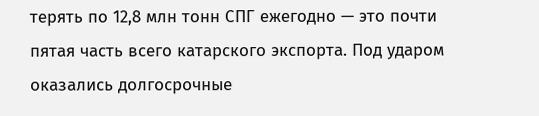терять по 12,8 млн тонн СПГ ежегодно — это почти пятая часть всего катарского экспорта. Под ударом оказались долгосрочные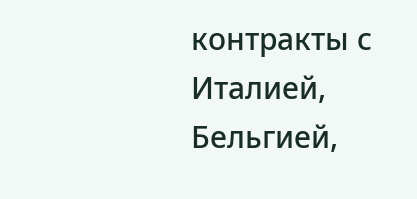контракты с Италией, Бельгией,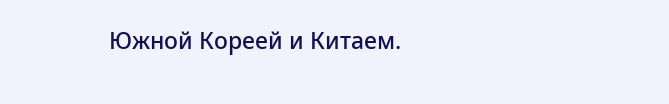Южной Кореей и Китаем.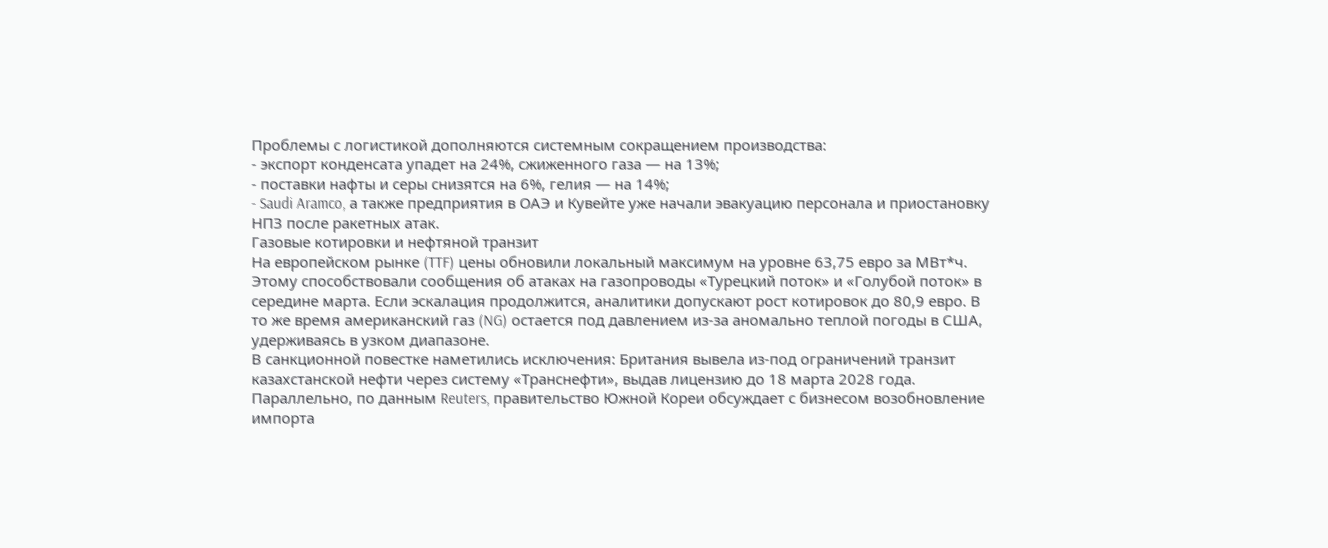Проблемы с логистикой дополняются системным сокращением производства:
- экспорт конденсата упадет на 24%, сжиженного газа — на 13%;
- поставки нафты и серы снизятся на 6%, гелия — на 14%;
- Saudi Aramco, а также предприятия в ОАЭ и Кувейте уже начали эвакуацию персонала и приостановку НПЗ после ракетных атак.
Газовые котировки и нефтяной транзит
На европейском рынке (TTF) цены обновили локальный максимум на уровне 63,75 евро за МВт*ч. Этому способствовали сообщения об атаках на газопроводы «Турецкий поток» и «Голубой поток» в середине марта. Если эскалация продолжится, аналитики допускают рост котировок до 80,9 евро. В то же время американский газ (NG) остается под давлением из-за аномально теплой погоды в США, удерживаясь в узком диапазоне.
В санкционной повестке наметились исключения: Британия вывела из-под ограничений транзит казахстанской нефти через систему «Транснефти», выдав лицензию до 18 марта 2028 года. Параллельно, по данным Reuters, правительство Южной Кореи обсуждает с бизнесом возобновление импорта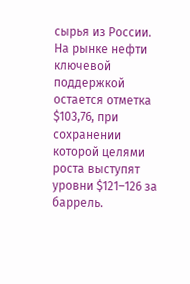сырья из России. На рынке нефти ключевой поддержкой остается отметка $103,76, при сохранении которой целями роста выступят уровни $121–126 за баррель.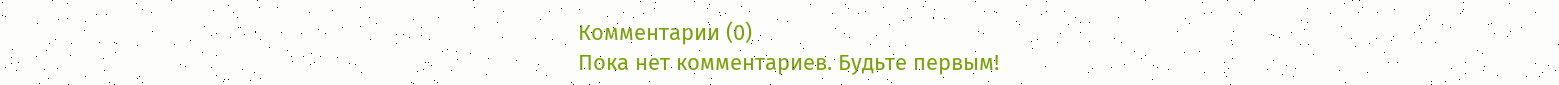Комментарии (0)
Пока нет комментариев. Будьте первым!